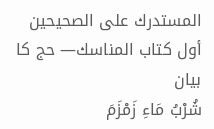المستدرك على الصحيحين
أول كتاب المناسك— حج کا بیان
شُرْبُ مَاءِ زَمْزَمَ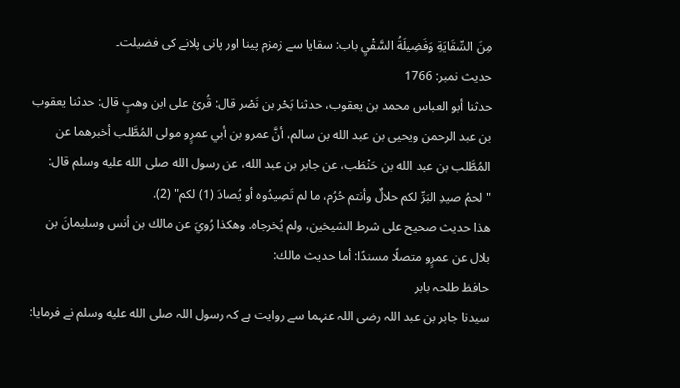مِنَ السِّقَايَةِ وَفَضِيلَةُ السَّقْيِ باب: سقایا سے زمزم پینا اور پانی پلانے کی فضیلت۔
حدیث نمبر: 1766
حدثنا أبو العباس محمد بن يعقوب، حدثنا بَحْر بن نَصْر قال: قُرئ على ابن وهبٍ قال: حدثنا يعقوب بن عبد الرحمن ويحيى بن عبد الله بن سالم، أنَّ عمرو بن أبي عمرٍو مولى المُطَّلب أخبرهما عن المُطَّلب بن عبد الله بن حَنْطَب، عن جابر بن عبد الله، عن رسول الله صلى الله عليه وسلم قال: "لحمُ صيدِ البَرِّ لكم حلالٌ وأنتم حُرُم، ما لم تَصِيدُوه أو يُصادَ (1) لكم" (2).
هذا حديث صحيح على شرط الشيخين، ولم يُخرجاه. وهكذا رُويَ عن مالك بن أنس وسليمانَ بن بلال عن عمرٍو متصلًا مسندًا: أما حديث مالك:
حافظ طلحہ بابر
سیدنا جابر بن عبد اللہ رضی اللہ عنہما سے روایت ہے کہ رسول اللہ صلى الله عليه وسلم نے فرمایا: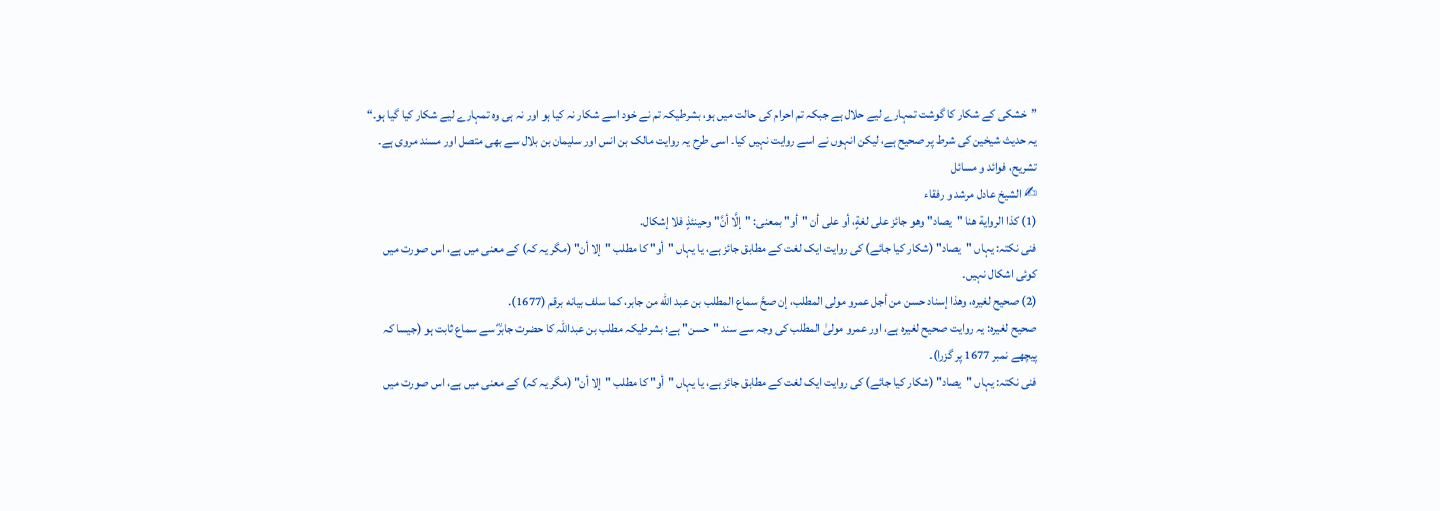”خشکی کے شکار کا گوشت تمہارے لیے حلال ہے جبکہ تم احرام کی حالت میں ہو، بشرطیکہ تم نے خود اسے شکار نہ کیا ہو اور نہ ہی وہ تمہارے لیے شکار کیا گیا ہو۔“
یہ حدیث شیخین کی شرط پر صحیح ہے، لیکن انہوں نے اسے روایت نہیں کیا۔ اسی طرح یہ روایت مالک بن انس اور سلیمان بن بلال سے بھی متصل اور مسند مروی ہے۔
تشریح، فوائد و مسائل
✍ الشیخ عادل مرشد و رفقاء
(1) كذا الرواية هنا "يصاد" وهو جائز على لغةٍ، أو على أن "أو" بمعنى: "إلَّا أنَّ" وحينئذٍ فلا إشكال.
فنی نکتہ: یہاں "يصاد" (شکار کیا جائے) کی روایت ایک لغت کے مطابق جائز ہے، یا یہاں "أو" کا مطلب "إلا أن" (مگر یہ کہ) کے معنی میں ہے، اس صورت میں کوئی اشکال نہیں۔
(2) صحيح لغيره، وهذا إسناد حسن من أجل عمرو مولى المطلب، إن صحَّ سماع المطلب بن عبد الله من جابر، كما سلف بيانه برقم (1677).
صحیح لغیرہ: یہ روایت صحیح لغیرہ ہے، اور عمرو مولیٰ المطلب کی وجہ سے سند "حسن" ہے؛ بشرطیکہ مطلب بن عبداللہ کا حضرت جابرؓ سے سماع ثابت ہو (جیسا کہ پیچھے نمبر 1677 پر گزرا)۔
فنی نکتہ: یہاں "يصاد" (شکار کیا جائے) کی روایت ایک لغت کے مطابق جائز ہے، یا یہاں "أو" کا مطلب "إلا أن" (مگر یہ کہ) کے معنی میں ہے، اس صورت میں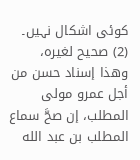کوئی اشکال نہیں۔
(2) صحيح لغيره، وهذا إسناد حسن من أجل عمرو مولى المطلب، إن صحَّ سماع المطلب بن عبد الله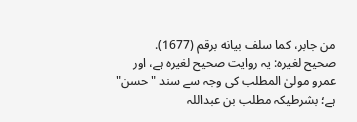من جابر، كما سلف بيانه برقم (1677).
صحیح لغیرہ: یہ روایت صحیح لغیرہ ہے، اور عمرو مولیٰ المطلب کی وجہ سے سند "حسن" ہے؛ بشرطیکہ مطلب بن عبداللہ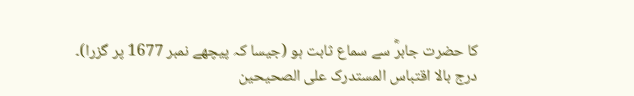کا حضرت جابرؓ سے سماع ثابت ہو (جیسا کہ پیچھے نمبر 1677 پر گزرا)۔
درج بالا اقتباس المستدرک علی الصحیحین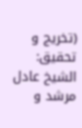(تخریج و تحقیق: الشیخ عادل مرشد و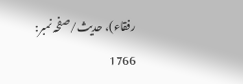رفقاء)، حدیث/صفحہ نمبر: 1766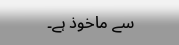سے ماخوذ ہے۔